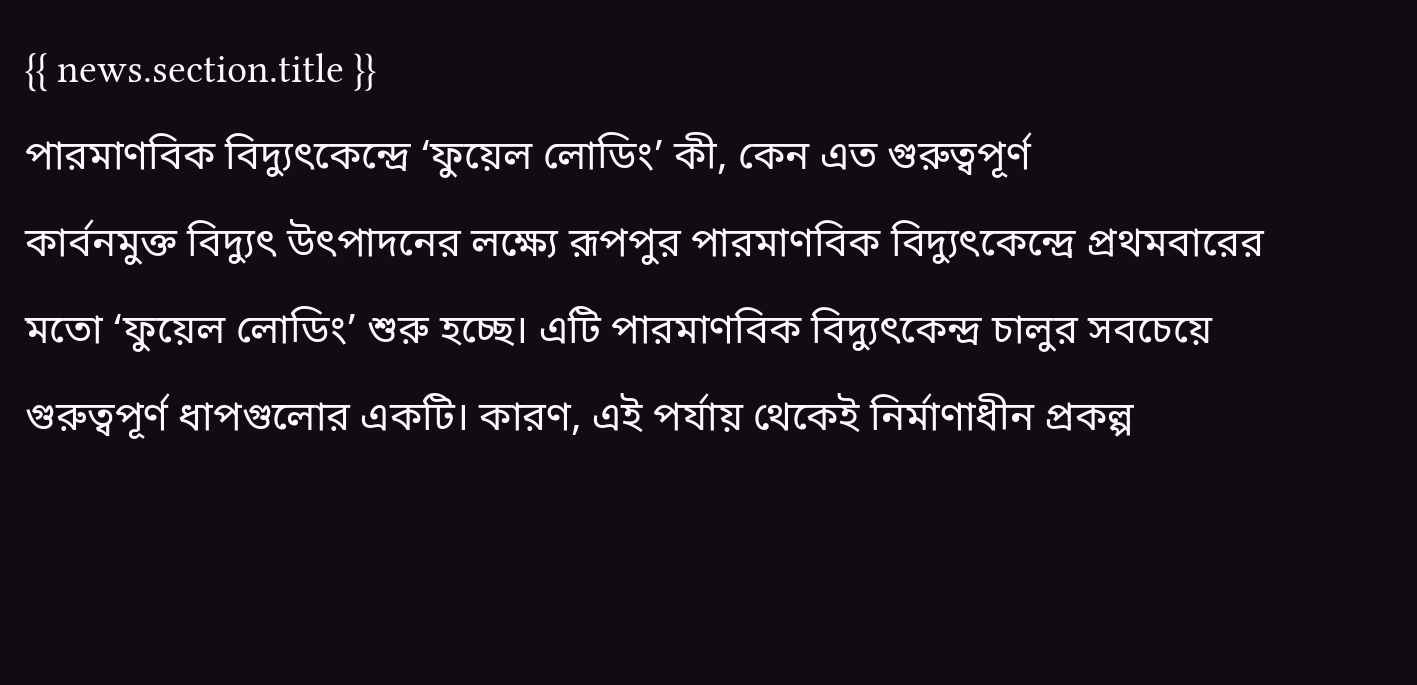{{ news.section.title }}
পারমাণবিক বিদ্যুৎকেন্দ্রে ‘ফুয়েল লোডিং’ কী, কেন এত গুরুত্বপূর্ণ
কার্বনমুক্ত বিদ্যুৎ উৎপাদনের লক্ষ্যে রূপপুর পারমাণবিক বিদ্যুৎকেন্দ্রে প্রথমবারের মতো ‘ফুয়েল লোডিং’ শুরু হচ্ছে। এটি পারমাণবিক বিদ্যুৎকেন্দ্র চালুর সবচেয়ে গুরুত্বপূর্ণ ধাপগুলোর একটি। কারণ, এই পর্যায় থেকেই নির্মাণাধীন প্রকল্প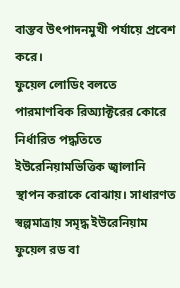বাস্তব উৎপাদনমুখী পর্যায়ে প্রবেশ করে।
ফুয়েল লোডিং বলতে পারমাণবিক রিঅ্যাক্টরের কোরে নির্ধারিত পদ্ধতিতে ইউরেনিয়ামভিত্তিক জ্বালানি স্থাপন করাকে বোঝায়। সাধারণত স্বল্পমাত্রায় সমৃদ্ধ ইউরেনিয়াম ফুয়েল রড বা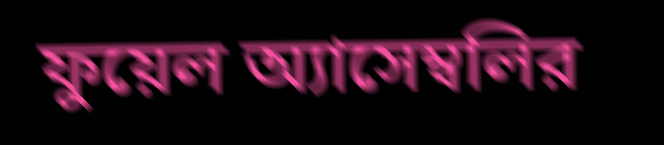ফুয়েল অ্যাসেম্বলির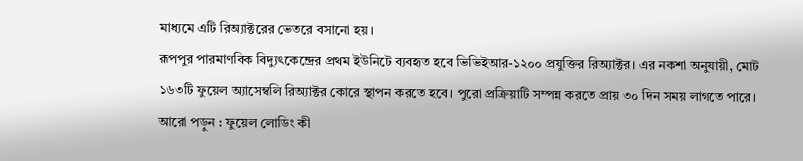মাধ্যমে এটি রিঅ্যাক্টরের ভেতরে বসানো হয়।
রূপপুর পারমাণবিক বিদ্যুৎকেন্দ্রের প্রথম ইউনিটে ব্যবহৃত হবে ভিভিইআর-১২০০ প্রযুক্তির রিঅ্যাক্টর। এর নকশা অনুযায়ী, মোট ১৬৩টি ফুয়েল অ্যাসেম্বলি রিঅ্যাক্টর কোরে স্থাপন করতে হবে। পুরো প্রক্রিয়াটি সম্পন্ন করতে প্রায় ৩০ দিন সময় লাগতে পারে।
আরো পড়ুন : ফুয়েল লোডিং কী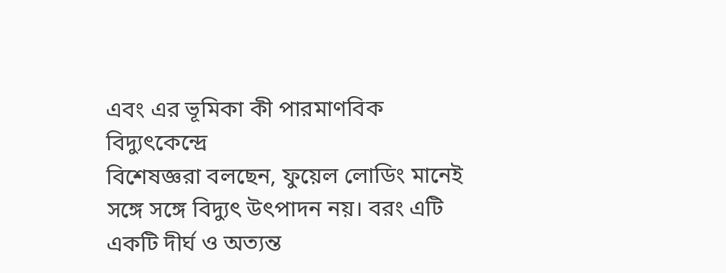এবং এর ভূমিকা কী পারমাণবিক বিদ্যুৎকেন্দ্রে
বিশেষজ্ঞরা বলছেন, ফুয়েল লোডিং মানেই সঙ্গে সঙ্গে বিদ্যুৎ উৎপাদন নয়। বরং এটি একটি দীর্ঘ ও অত্যন্ত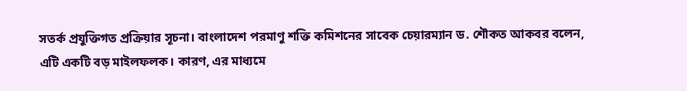সতর্ক প্রযুক্তিগত প্রক্রিয়ার সূচনা। বাংলাদেশ পরমাণু শক্তি কমিশনের সাবেক চেয়ারম্যান ড. শৌকত আকবর বলেন, এটি একটি বড় মাইলফলক। কারণ, এর মাধ্যমে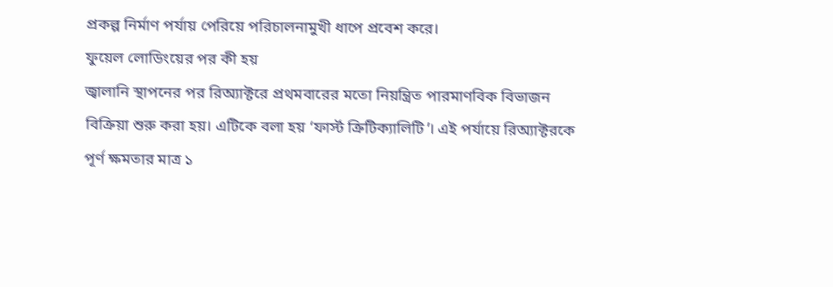প্রকল্প নির্মাণ পর্যায় পেরিয়ে পরিচালনামুখী ধাপে প্রবেশ করে।
ফুয়েল লোডিংয়ের পর কী হয়
জ্বালানি স্থাপনের পর রিঅ্যাক্টরে প্রথমবারের মতো নিয়ন্ত্রিত পারমাণবিক বিভাজন বিক্রিয়া শুরু করা হয়। এটিকে বলা হয় ‘ফার্স্ট ক্রিটিক্যালিটি’। এই পর্যায়ে রিঅ্যাক্টরকে পূর্ণ ক্ষমতার মাত্র ১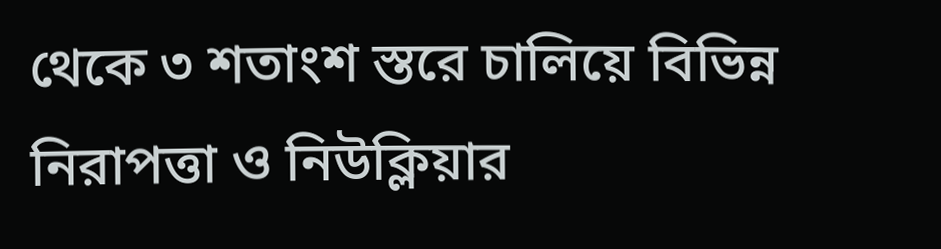থেকে ৩ শতাংশ স্তরে চালিয়ে বিভিন্ন নিরাপত্তা ও নিউক্লিয়ার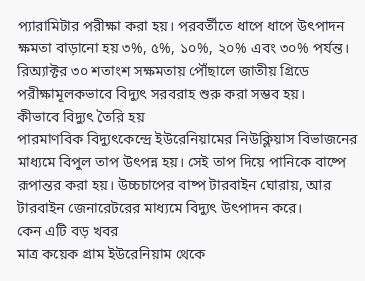প্যারামিটার পরীক্ষা করা হয়। পরবর্তীতে ধাপে ধাপে উৎপাদন ক্ষমতা বাড়ানো হয় ৩%, ৫%, ১০%, ২০% এবং ৩০% পর্যন্ত। রিঅ্যাক্টর ৩০ শতাংশ সক্ষমতায় পৌঁছালে জাতীয় গ্রিডে পরীক্ষামূলকভাবে বিদ্যুৎ সরবরাহ শুরু করা সম্ভব হয়।
কীভাবে বিদ্যুৎ তৈরি হয়
পারমাণবিক বিদ্যুৎকেন্দ্রে ইউরেনিয়ামের নিউক্লিয়াস বিভাজনের মাধ্যমে বিপুল তাপ উৎপন্ন হয়। সেই তাপ দিয়ে পানিকে বাষ্পে রূপান্তর করা হয়। উচ্চচাপের বাষ্প টারবাইন ঘোরায়, আর টারবাইন জেনারেটরের মাধ্যমে বিদ্যুৎ উৎপাদন করে।
কেন এটি বড় খবর
মাত্র কয়েক গ্রাম ইউরেনিয়াম থেকে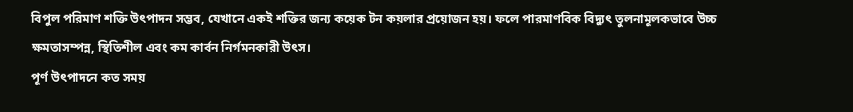বিপুল পরিমাণ শক্তি উৎপাদন সম্ভব, যেখানে একই শক্তির জন্য কয়েক টন কয়লার প্রয়োজন হয়। ফলে পারমাণবিক বিদ্যুৎ তুলনামূলকভাবে উচ্চ ক্ষমতাসম্পন্ন, স্থিতিশীল এবং কম কার্বন নির্গমনকারী উৎস।
পূর্ণ উৎপাদনে কত সময়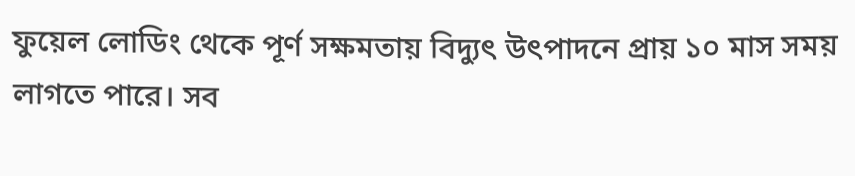ফুয়েল লোডিং থেকে পূর্ণ সক্ষমতায় বিদ্যুৎ উৎপাদনে প্রায় ১০ মাস সময় লাগতে পারে। সব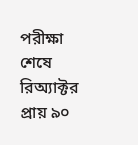পরীক্ষা শেষে রিঅ্যাক্টর প্রায় ৯০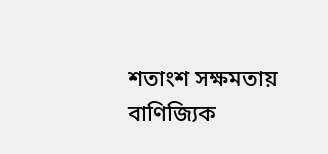শতাংশ সক্ষমতায় বাণিজ্যিক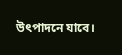উৎপাদনে যাবে।